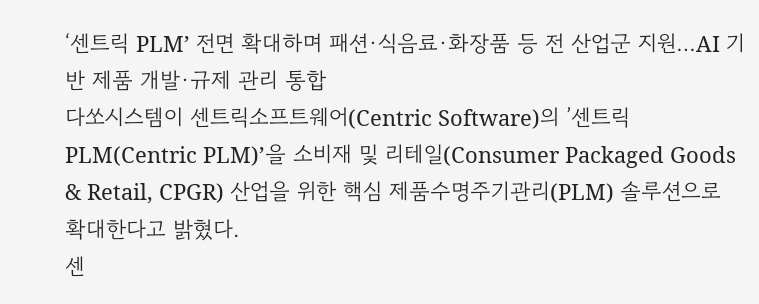‘센트릭 PLM’ 전면 확대하며 패션·식음료·화장품 등 전 산업군 지원…AI 기반 제품 개발·규제 관리 통합
다쏘시스템이 센트릭소프트웨어(Centric Software)의 ’센트릭 PLM(Centric PLM)’을 소비재 및 리테일(Consumer Packaged Goods & Retail, CPGR) 산업을 위한 핵심 제품수명주기관리(PLM) 솔루션으로 확대한다고 밝혔다.
센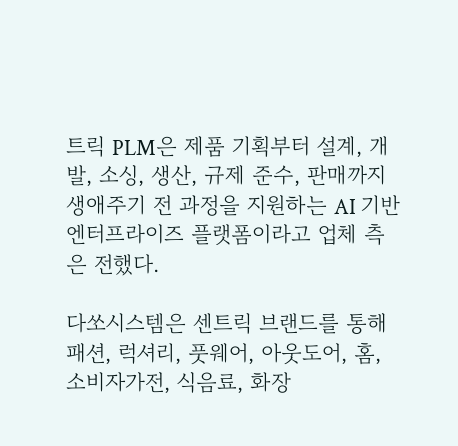트릭 PLM은 제품 기획부터 설계, 개발, 소싱, 생산, 규제 준수, 판매까지 생애주기 전 과정을 지원하는 AI 기반 엔터프라이즈 플랫폼이라고 업체 측은 전했다.

다쏘시스템은 센트릭 브랜드를 통해 패션, 럭셔리, 풋웨어, 아웃도어, 홈, 소비자가전, 식음료, 화장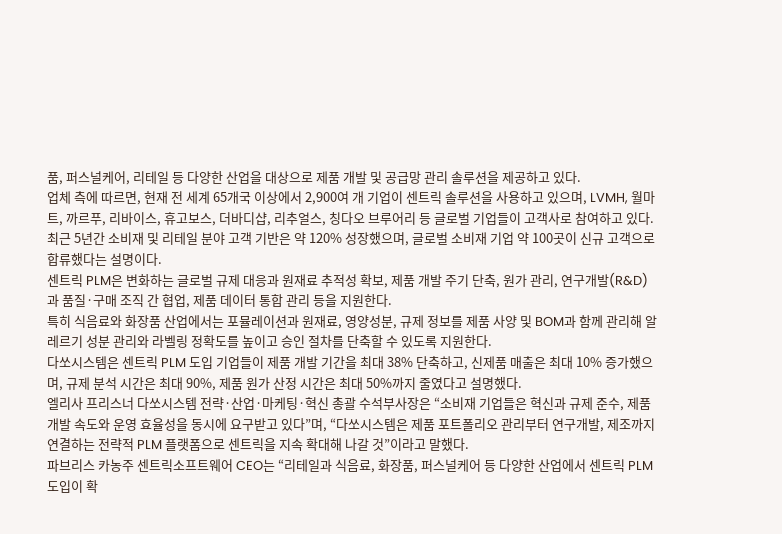품, 퍼스널케어, 리테일 등 다양한 산업을 대상으로 제품 개발 및 공급망 관리 솔루션을 제공하고 있다.
업체 측에 따르면, 현재 전 세계 65개국 이상에서 2,900여 개 기업이 센트릭 솔루션을 사용하고 있으며, LVMH, 월마트, 까르푸, 리바이스, 휴고보스, 더바디샵, 리추얼스, 칭다오 브루어리 등 글로벌 기업들이 고객사로 참여하고 있다.
최근 5년간 소비재 및 리테일 분야 고객 기반은 약 120% 성장했으며, 글로벌 소비재 기업 약 100곳이 신규 고객으로 합류했다는 설명이다.
센트릭 PLM은 변화하는 글로벌 규제 대응과 원재료 추적성 확보, 제품 개발 주기 단축, 원가 관리, 연구개발(R&D)과 품질·구매 조직 간 협업, 제품 데이터 통합 관리 등을 지원한다.
특히 식음료와 화장품 산업에서는 포뮬레이션과 원재료, 영양성분, 규제 정보를 제품 사양 및 BOM과 함께 관리해 알레르기 성분 관리와 라벨링 정확도를 높이고 승인 절차를 단축할 수 있도록 지원한다.
다쏘시스템은 센트릭 PLM 도입 기업들이 제품 개발 기간을 최대 38% 단축하고, 신제품 매출은 최대 10% 증가했으며, 규제 분석 시간은 최대 90%, 제품 원가 산정 시간은 최대 50%까지 줄였다고 설명했다.
엘리사 프리스너 다쏘시스템 전략·산업·마케팅·혁신 총괄 수석부사장은 “소비재 기업들은 혁신과 규제 준수, 제품 개발 속도와 운영 효율성을 동시에 요구받고 있다”며, “다쏘시스템은 제품 포트폴리오 관리부터 연구개발, 제조까지 연결하는 전략적 PLM 플랫폼으로 센트릭을 지속 확대해 나갈 것”이라고 말했다.
파브리스 카농주 센트릭소프트웨어 CEO는 “리테일과 식음료, 화장품, 퍼스널케어 등 다양한 산업에서 센트릭 PLM 도입이 확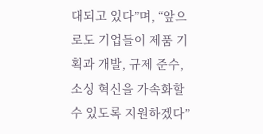대되고 있다”며, “앞으로도 기업들이 제품 기획과 개발, 규제 준수, 소싱 혁신을 가속화할 수 있도록 지원하겠다”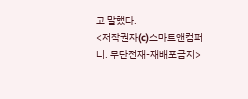고 말했다.
<저작권자(c)스마트앤컴퍼니. 무단전재-재배포금지>